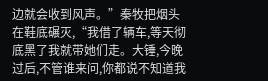边就会收到风声。”秦牧把烟头在鞋底碾灭,“我借了辆车,等天彻底黑了我就带她们走。大锤,今晚过后,不管谁来问,你都说不知道我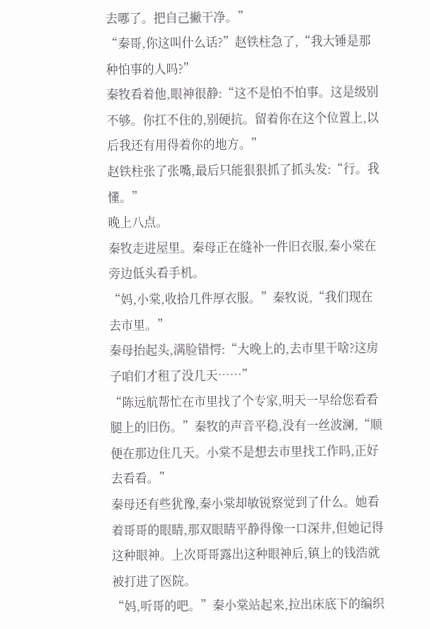去哪了。把自己撇干净。”
“秦哥,你这叫什么话?”赵铁柱急了,“我大锤是那种怕事的人吗?”
秦牧看着他,眼神很静:“这不是怕不怕事。这是级别不够。你扛不住的,别硬抗。留着你在这个位置上,以后我还有用得着你的地方。”
赵铁柱张了张嘴,最后只能狠狠抓了抓头发:“行。我懂。”
晚上八点。
秦牧走进屋里。秦母正在缝补一件旧衣服,秦小棠在旁边低头看手机。
“妈,小棠,收拾几件厚衣服。”秦牧说,“我们现在去市里。”
秦母抬起头,满脸错愕:“大晚上的,去市里干啥?这房子咱们才租了没几天……”
“陈远航帮忙在市里找了个专家,明天一早给您看看腿上的旧伤。”秦牧的声音平稳,没有一丝波澜,“顺便在那边住几天。小棠不是想去市里找工作吗,正好去看看。”
秦母还有些犹豫,秦小棠却敏锐察觉到了什么。她看着哥哥的眼睛,那双眼睛平静得像一口深井,但她记得这种眼神。上次哥哥露出这种眼神后,镇上的钱浩就被打进了医院。
“妈,听哥的吧。”秦小棠站起来,拉出床底下的编织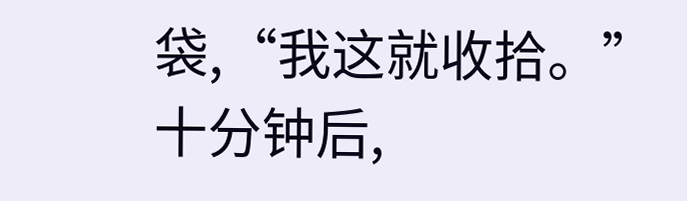袋,“我这就收拾。”
十分钟后,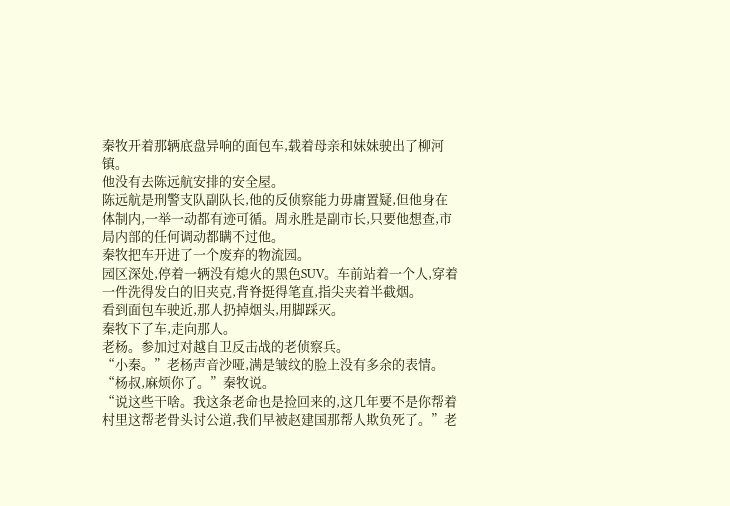秦牧开着那辆底盘异响的面包车,载着母亲和妹妹驶出了柳河镇。
他没有去陈远航安排的安全屋。
陈远航是刑警支队副队长,他的反侦察能力毋庸置疑,但他身在体制内,一举一动都有迹可循。周永胜是副市长,只要他想查,市局内部的任何调动都瞒不过他。
秦牧把车开进了一个废弃的物流园。
园区深处,停着一辆没有熄火的黑色SUV。车前站着一个人,穿着一件洗得发白的旧夹克,背脊挺得笔直,指尖夹着半截烟。
看到面包车驶近,那人扔掉烟头,用脚踩灭。
秦牧下了车,走向那人。
老杨。参加过对越自卫反击战的老侦察兵。
“小秦。”老杨声音沙哑,满是皱纹的脸上没有多余的表情。
“杨叔,麻烦你了。”秦牧说。
“说这些干啥。我这条老命也是捡回来的,这几年要不是你帮着村里这帮老骨头讨公道,我们早被赵建国那帮人欺负死了。”老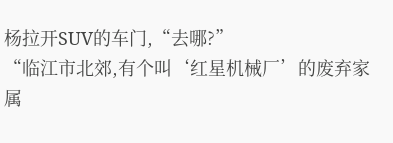杨拉开SUV的车门,“去哪?”
“临江市北郊,有个叫‘红星机械厂’的废弃家属